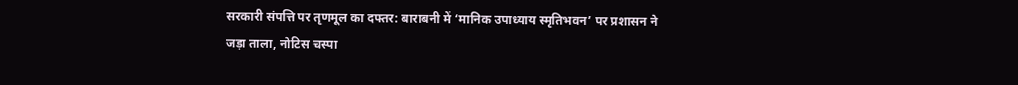सरकारी संपत्ति पर तृणमूल का दफ्तर: बाराबनी में ‘मानिक उपाध्याय स्मृतिभवन’ पर प्रशासन ने जड़ा ताला, नोटिस चस्पा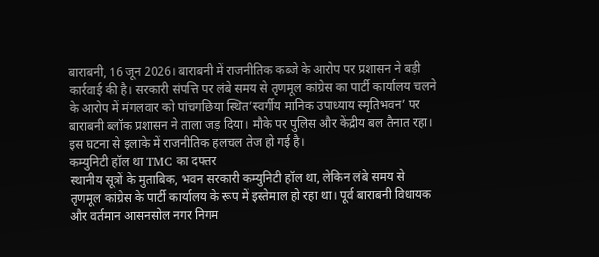बाराबनी, 16 जून 2026। बाराबनी में राजनीतिक कब्जे के आरोप पर प्रशासन ने बड़ी कार्रवाई की है। सरकारी संपत्ति पर लंबे समय से तृणमूल कांग्रेस का पार्टी कार्यालय चलने के आरोप में मंगलवार को पांचगछिया स्थित’स्वर्गीय मानिक उपाध्याय स्मृतिभवन’ पर बाराबनी ब्लॉक प्रशासन ने ताला जड़ दिया। मौके पर पुलिस और केंद्रीय बल तैनात रहा। इस घटना से इलाके में राजनीतिक हलचल तेज हो गई है।
कम्युनिटी हॉल था TMC का दफ्तर
स्थानीय सूत्रों के मुताबिक, भवन सरकारी कम्युनिटी हॉल था, लेकिन लंबे समय से तृणमूल कांग्रेस के पार्टी कार्यालय के रूप में इस्तेमाल हो रहा था। पूर्व बाराबनी विधायक और वर्तमान आसनसोल नगर निगम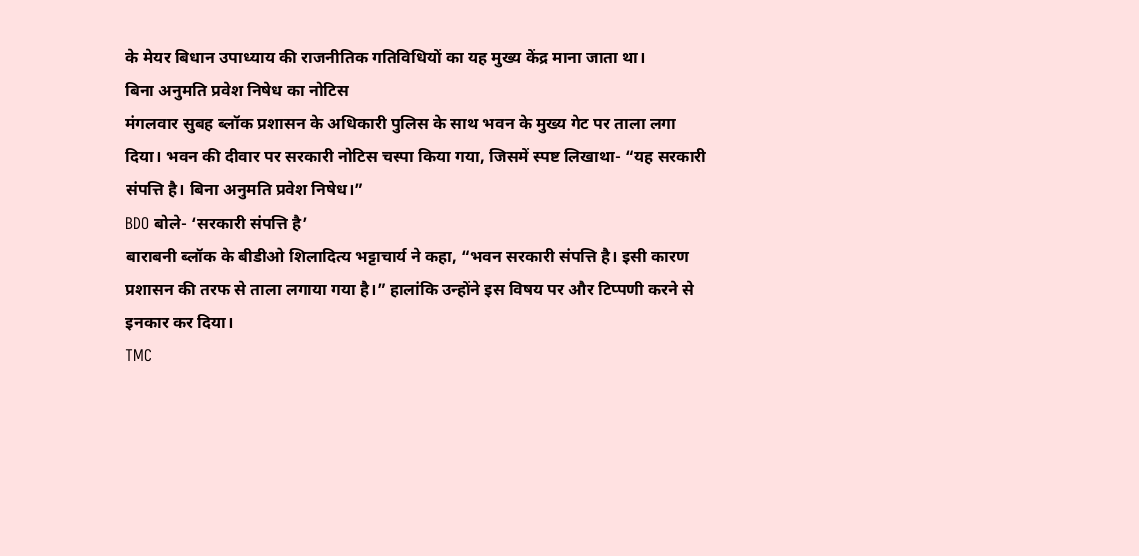के मेयर बिधान उपाध्याय की राजनीतिक गतिविधियों का यह मुख्य केंद्र माना जाता था।
बिना अनुमति प्रवेश निषेध का नोटिस
मंगलवार सुबह ब्लॉक प्रशासन के अधिकारी पुलिस के साथ भवन के मुख्य गेट पर ताला लगा दिया। भवन की दीवार पर सरकारी नोटिस चस्पा किया गया, जिसमें स्पष्ट लिखाथा- “यह सरकारी संपत्ति है। बिना अनुमति प्रवेश निषेध।”
BDO बोले- ‘सरकारी संपत्ति है’
बाराबनी ब्लॉक के बीडीओ शिलादित्य भट्टाचार्य ने कहा, “भवन सरकारी संपत्ति है। इसी कारण प्रशासन की तरफ से ताला लगाया गया है।” हालांकि उन्होंने इस विषय पर और टिप्पणी करने से इनकार कर दिया।
TMC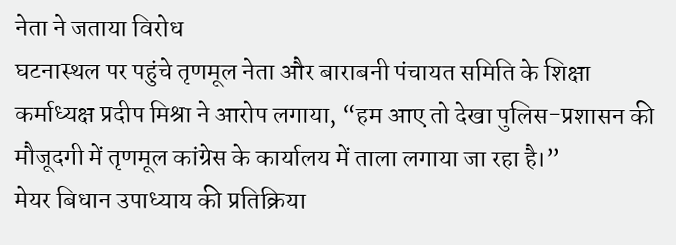नेता ने जताया विरोध
घटनास्थल पर पहुंचे तृणमूल नेता और बाराबनी पंचायत समिति के शिक्षा कर्माध्यक्ष प्रदीप मिश्रा ने आरोप लगाया, “हम आए तो देखा पुलिस-प्रशासन की मौजूदगी में तृणमूल कांग्रेस के कार्यालय में ताला लगाया जा रहा है।”
मेयर बिधान उपाध्याय की प्रतिक्रिया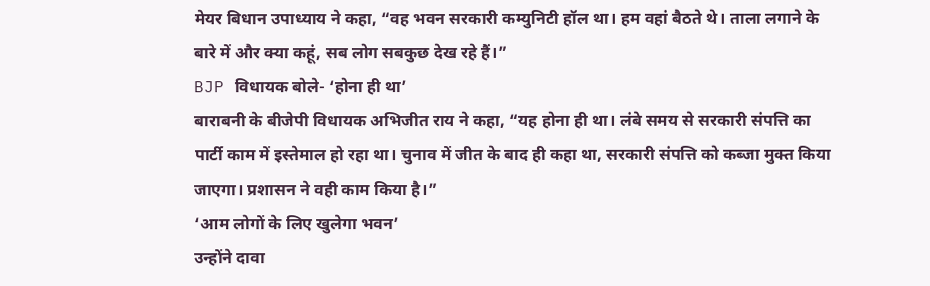मेयर बिधान उपाध्याय ने कहा, “वह भवन सरकारी कम्युनिटी हॉल था। हम वहां बैठते थे। ताला लगाने के बारे में और क्या कहूं, सब लोग सबकुछ देख रहे हैं।”
BJP विधायक बोले- ‘होना ही था’
बाराबनी के बीजेपी विधायक अभिजीत राय ने कहा, “यह होना ही था। लंबे समय से सरकारी संपत्ति का पार्टी काम में इस्तेमाल हो रहा था। चुनाव में जीत के बाद ही कहा था, सरकारी संपत्ति को कब्जा मुक्त किया जाएगा। प्रशासन ने वही काम किया है।”
‘आम लोगों के लिए खुलेगा भवन’
उन्होंने दावा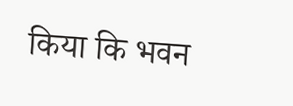किया कि भवन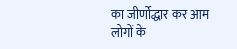का जीर्णोद्धार कर आम लोगों के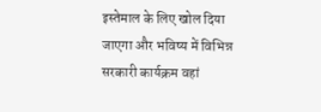इस्तेमाल के लिए खोल दिया जाएगा और भविष्य में विभिन्न सरकारी कार्यक्रम वहां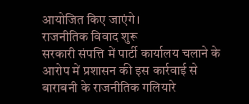आयोजित किए जाएंगे।
राजनीतिक विवाद शुरू
सरकारी संपत्ति में पार्टी कार्यालय चलाने के आरोप में प्रशासन की इस कार्रवाई से बाराबनी के राजनीतिक गलियारे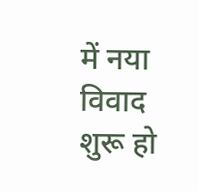में नया विवाद शुरू हो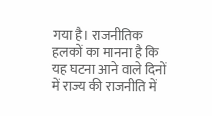गया है। राजनीतिक हलकों का मानना है कि यह घटना आने वाले दिनों में राज्य की राजनीति में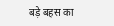बड़े बहस का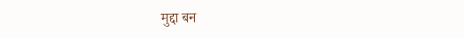मुद्दा बन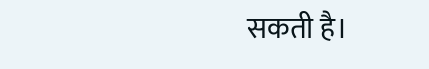सकती है।